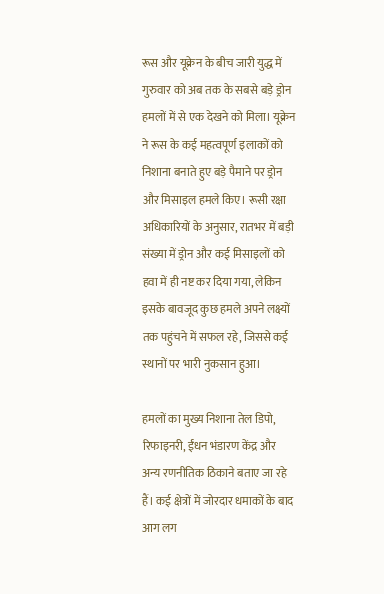रूस और यूक्रेन के बीच जारी युद्ध में गुरुवार को अब तक के सबसे बड़े ड्रोन हमलों में से एक देखने को मिला। यूक्रेन ने रूस के कई महत्वपूर्ण इलाकों को निशाना बनाते हुए बड़े पैमाने पर ड्रोन और मिसाइल हमले किए। रूसी रक्षा अधिकारियों के अनुसार, रातभर में बड़ी संख्या में ड्रोन और कई मिसाइलों को हवा में ही नष्ट कर दिया गया, लेकिन इसके बावजूद कुछ हमले अपने लक्ष्यों तक पहुंचने में सफल रहे, जिससे कई स्थानों पर भारी नुकसान हुआ।

हमलों का मुख्य निशाना तेल डिपो, रिफाइनरी, ईंधन भंडारण केंद्र और अन्य रणनीतिक ठिकाने बताए जा रहे हैं। कई क्षेत्रों में जोरदार धमाकों के बाद आग लग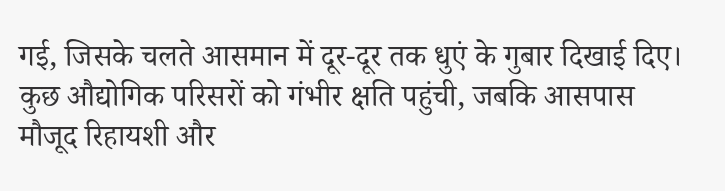गई, जिसके चलते आसमान में दूर-दूर तक धुएं के गुबार दिखाई दिए। कुछ औद्योगिक परिसरों को गंभीर क्षति पहुंची, जबकि आसपास मौजूद रिहायशी और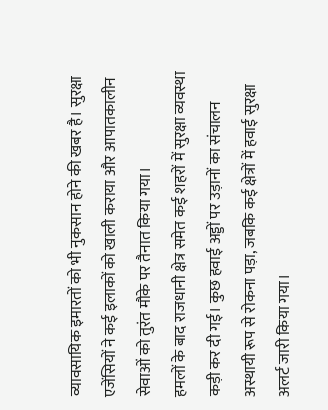व्यावसायिक इमारतों को भी नुकसान होने की खबर है। सुरक्षा एजेंसियों ने कई इलाकों को खाली कराया और आपातकालीन सेवाओं को तुरंत मौके पर तैनात किया गया।
हमलों के बाद राजधानी क्षेत्र समेत कई शहरों में सुरक्षा व्यवस्था कड़ी कर दी गई। कुछ हवाई अड्डों पर उड़ानों का संचालन अस्थायी रूप से रोकना पड़ा, जबकि कई क्षेत्रों में हवाई सुरक्षा अलर्ट जारी किया गया।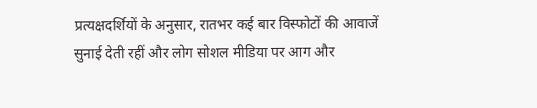प्रत्यक्षदर्शियों के अनुसार, रातभर कई बार विस्फोटों की आवाजें सुनाई देती रहीं और लोग सोशल मीडिया पर आग और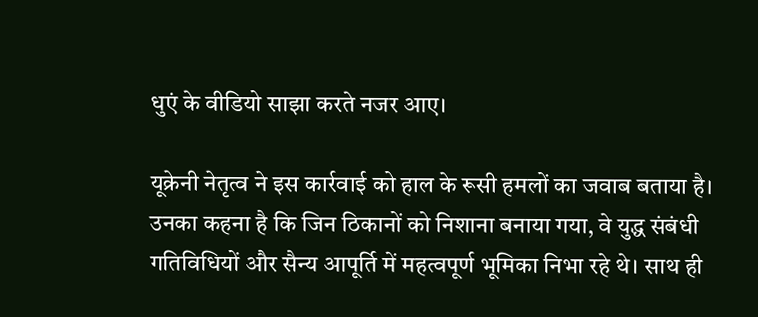धुएं के वीडियो साझा करते नजर आए।

यूक्रेनी नेतृत्व ने इस कार्रवाई को हाल के रूसी हमलों का जवाब बताया है। उनका कहना है कि जिन ठिकानों को निशाना बनाया गया, वे युद्ध संबंधी गतिविधियों और सैन्य आपूर्ति में महत्वपूर्ण भूमिका निभा रहे थे। साथ ही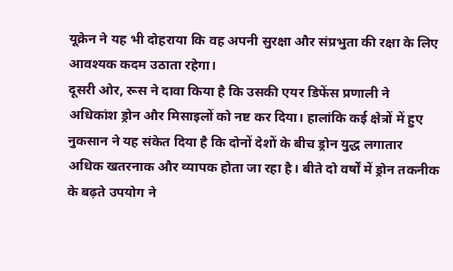यूक्रेन ने यह भी दोहराया कि वह अपनी सुरक्षा और संप्रभुता की रक्षा के लिए आवश्यक कदम उठाता रहेगा।
दूसरी ओर, रूस ने दावा किया है कि उसकी एयर डिफेंस प्रणाली ने अधिकांश ड्रोन और मिसाइलों को नष्ट कर दिया। हालांकि कई क्षेत्रों में हुए नुकसान ने यह संकेत दिया है कि दोनों देशों के बीच ड्रोन युद्ध लगातार अधिक खतरनाक और व्यापक होता जा रहा है। बीते दो वर्षों में ड्रोन तकनीक के बढ़ते उपयोग ने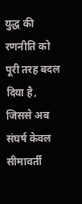युद्ध की रणनीति को पूरी तरह बदल दिया है, जिससे अब संघर्ष केवल सीमावर्ती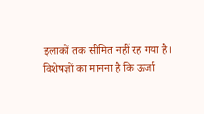इलाकों तक सीमित नहीं रह गया है।
विशेषज्ञों का मानना है कि ऊर्जा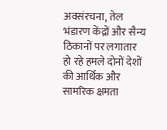अवसंरचना, तेल भंडारण केंद्रों और सैन्य ठिकानों पर लगातार हो रहे हमले दोनों देशों की आर्थिक और सामरिक क्षमता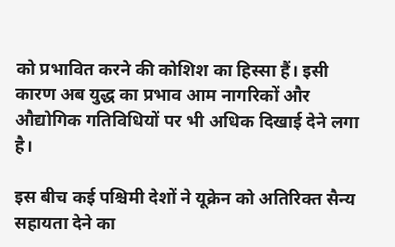को प्रभावित करने की कोशिश का हिस्सा हैं। इसी कारण अब युद्ध का प्रभाव आम नागरिकों और औद्योगिक गतिविधियों पर भी अधिक दिखाई देने लगा है।

इस बीच कई पश्चिमी देशों ने यूक्रेन को अतिरिक्त सैन्य सहायता देने का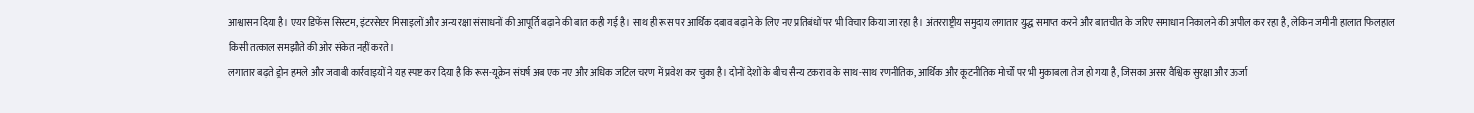आश्वासन दिया है। एयर डिफेंस सिस्टम, इंटरसेप्टर मिसाइलों और अन्य रक्षा संसाधनों की आपूर्ति बढ़ाने की बात कही गई है। साथ ही रूस पर आर्थिक दबाव बढ़ाने के लिए नए प्रतिबंधों पर भी विचार किया जा रहा है। अंतरराष्ट्रीय समुदाय लगातार युद्ध समाप्त करने और बातचीत के जरिए समाधान निकालने की अपील कर रहा है, लेकिन जमीनी हालात फिलहाल किसी तत्काल समझौते की ओर संकेत नहीं करते।
लगातार बढ़ते ड्रोन हमले और जवाबी कार्रवाइयों ने यह स्पष्ट कर दिया है कि रूस-यूक्रेन संघर्ष अब एक नए और अधिक जटिल चरण में प्रवेश कर चुका है। दोनों देशों के बीच सैन्य टकराव के साथ-साथ रणनीतिक, आर्थिक और कूटनीतिक मोर्चों पर भी मुकाबला तेज हो गया है, जिसका असर वैश्विक सुरक्षा और ऊर्जा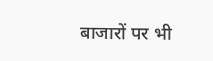बाजारों पर भी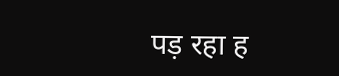पड़ रहा ह